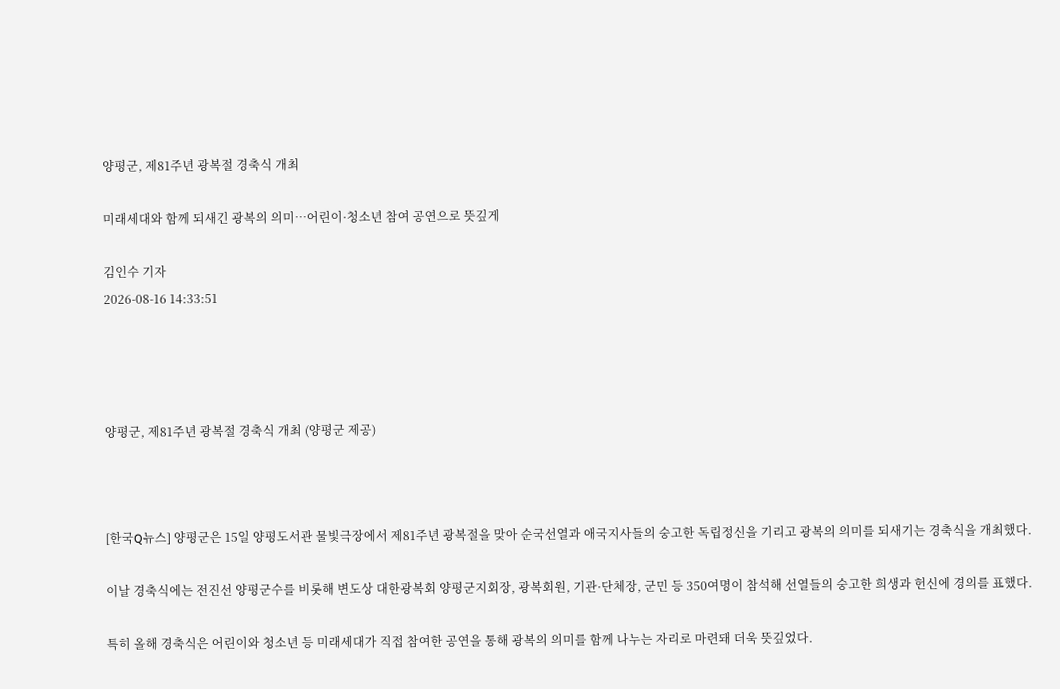양평군, 제81주년 광복절 경축식 개최

미래세대와 함께 되새긴 광복의 의미…어린이·청소년 참여 공연으로 뜻깊게

김인수 기자
2026-08-16 14:33:51




양평군, 제81주년 광복절 경축식 개최 (양평군 제공)



[한국Q뉴스] 양평군은 15일 양평도서관 물빛극장에서 제81주년 광복절을 맞아 순국선열과 애국지사들의 숭고한 독립정신을 기리고 광복의 의미를 되새기는 경축식을 개최했다.

이날 경축식에는 전진선 양평군수를 비롯해 변도상 대한광복회 양평군지회장, 광복회원, 기관·단체장, 군민 등 350여명이 참석해 선열들의 숭고한 희생과 헌신에 경의를 표했다.

특히 올해 경축식은 어린이와 청소년 등 미래세대가 직접 참여한 공연을 통해 광복의 의미를 함께 나누는 자리로 마련돼 더욱 뜻깊었다.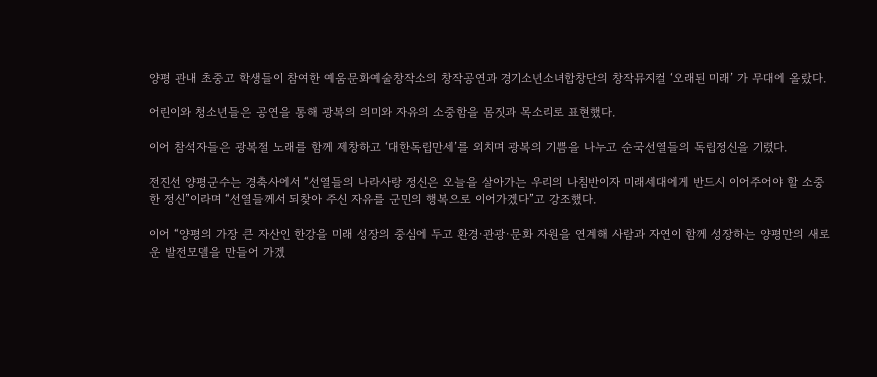양평 관내 초중고 학생들이 참여한 예움문화예술창작소의 창작공연과 경기소년소녀합창단의 창작뮤지컬 ‘오래된 미래’ 가 무대에 올랐다.

어린이와 청소년들은 공연을 통해 광복의 의미와 자유의 소중함을 몸짓과 목소리로 표현했다.

이어 참석자들은 광복절 노래를 함께 제창하고 ‘대한독립만세’를 외치며 광복의 기쁨을 나누고 순국선열들의 독립정신을 기렸다.

전진선 양평군수는 경축사에서 “선열들의 나라사랑 정신은 오늘을 살아가는 우리의 나침반이자 미래세대에게 반드시 이어주어야 할 소중한 정신”이라며 “선열들께서 되찾아 주신 자유를 군민의 행복으로 이어가겠다”고 강조했다.

이어 “양평의 가장 큰 자산인 한강을 미래 성장의 중심에 두고 환경·관광·문화 자원을 연계해 사람과 자연이 함께 성장하는 양평만의 새로운 발전모델을 만들어 가겠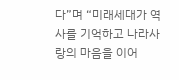다”며 “미래세대가 역사를 기억하고 나라사랑의 마음을 이어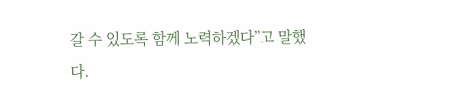갈 수 있도록 함께 노력하겠다”고 말했다.